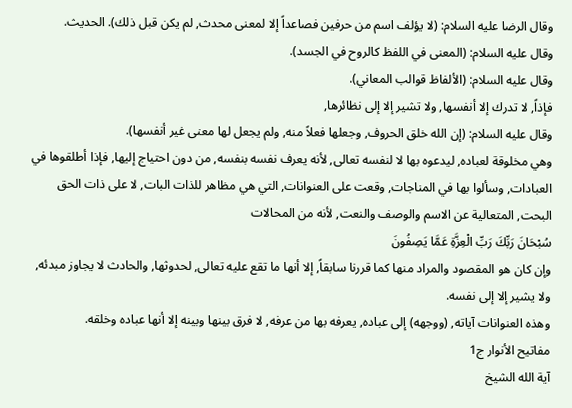وقال الرضا عليه السلام: (لا يؤلف اسم من حرفين فصاعداً إلا لمعنى محدث, لم يكن قبل ذلك). الحديث.
وقال عليه السلام: (المعنى في اللفظ كالروح في الجسد).
وقال عليه السلام: (الألفاظ قوالب المعاني).
فإذاً, لا تدرك إلا أنفسها, ولا تشير إلا إلى نظائرها,
وقال عليه السلام: (إن الله خلق الحروف, وجعلها فعلاً منه, ولم يجعل لها معنى غير أنفسها).
وهي مخلوقة لعباده, ليدعوه بها لا لنفسه تعالى, لأنه يعرف نفسه بنفسه, من دون احتياج إليها, فإذا أطلقوها في العبادات, وسألوا بها في المناجات, وقعت على العنوانات, التي هي مظاهر للذات البات, لا على ذات الحق البحت, المتعالية عن الاسم والوصف والنعت, لأنه من المحالات
سُبْحَانَ رَبِّكَ رَبِّ الْعِزَّةِ عَمَّا يَصِفُونَ
وإن كان هو المقصود والمراد منها كما قررنا سابقاً, إلا أنها ما تقع عليه تعالى, لحدوثها, والحادث لا يجاوز مبدئه, ولا يشير إلا إلى نفسه.
وهذه العنوانات آياته, (ووجهه) إلى عباده, يعرفه بها من عرفه, لا فرق بينها وبينه إلا أنها عباده وخلقه.
مفاتيح الأنوار ج1
آية الله الشيخ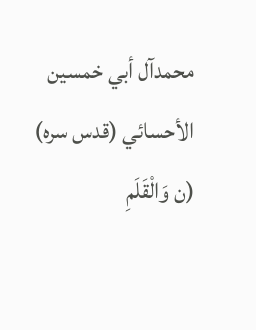محمدآل أبي خمسين
الأحسائي (قدس سره)
(ن وَالْقَلَمِ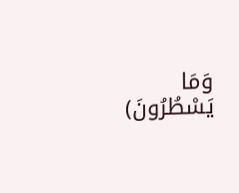وَمَا يَسْطُرُونَ)